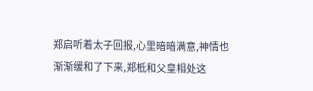郑启听着太子回报,心里暗暗满意,神情也渐渐缓和了下来,郑柢和父皇相处这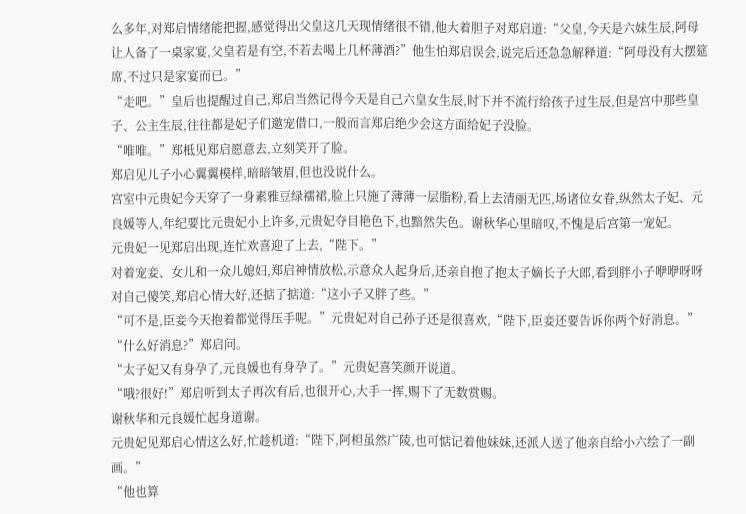么多年,对郑启情绪能把握,感觉得出父皇这几天现情绪很不错,他大着胆子对郑启道:“父皇,今天是六妹生辰,阿母让人备了一桌家宴,父皇若是有空,不若去喝上几杯薄酒?”他生怕郑启误会,说完后还急急解释道:“阿母没有大摆筵席,不过只是家宴而已。”
“走吧。”皇后也提醒过自己,郑启当然记得今天是自己六皇女生辰,时下并不流行给孩子过生辰,但是宫中那些皇子、公主生辰,往往都是妃子们邀宠借口,一般而言郑启绝少会这方面给妃子没脸。
“唯唯。”郑柢见郑启愿意去,立刻笑开了脸。
郑启见儿子小心翼翼模样,暗暗皱眉,但也没说什么。
宫室中元贵妃今天穿了一身素雅豆绿襦裙,脸上只施了薄薄一层脂粉,看上去清丽无匹,场诸位女眷,纵然太子妃、元良媛等人,年纪要比元贵妃小上许多,元贵妃夺目艳色下,也黯然失色。谢秋华心里暗叹,不愧是后宫第一宠妃。
元贵妃一见郑启出现,连忙欢喜迎了上去,“陛下。”
对着宠妾、女儿和一众儿媳妇,郑启神情放松,示意众人起身后,还亲自抱了抱太子嫡长子大郎,看到胖小子咿咿呀呀对自己傻笑,郑启心情大好,还掂了掂道:“这小子又胖了些。”
“可不是,臣妾今天抱着都觉得压手呢。”元贵妃对自己孙子还是很喜欢,“陛下,臣妾还要告诉你两个好消息。”
“什么好消息?”郑启问。
“太子妃又有身孕了,元良媛也有身孕了。”元贵妃喜笑颜开说道。
“哦?很好!”郑启听到太子再次有后,也很开心,大手一挥,赐下了无数赏赐。
谢秋华和元良媛忙起身道谢。
元贵妃见郑启心情这么好,忙趁机道:“陛下,阿柦虽然广陵,也可惦记着他妹妹,还派人送了他亲自给小六绘了一副画。”
“他也算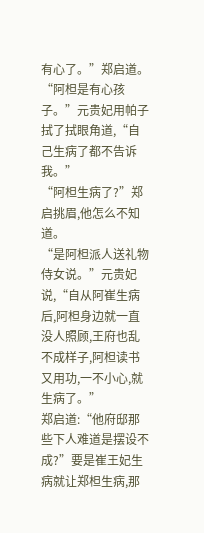有心了。”郑启道。
“阿柦是有心孩子。”元贵妃用帕子拭了拭眼角道,“自己生病了都不告诉我。”
“阿柦生病了?”郑启挑眉,他怎么不知道。
“是阿柦派人送礼物侍女说。”元贵妃说,“自从阿崔生病后,阿柦身边就一直没人照顾,王府也乱不成样子,阿柦读书又用功,一不小心,就生病了。”
郑启道:“他府邸那些下人难道是摆设不成?”要是崔王妃生病就让郑柦生病,那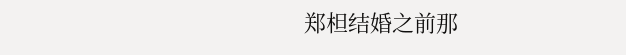郑柦结婚之前那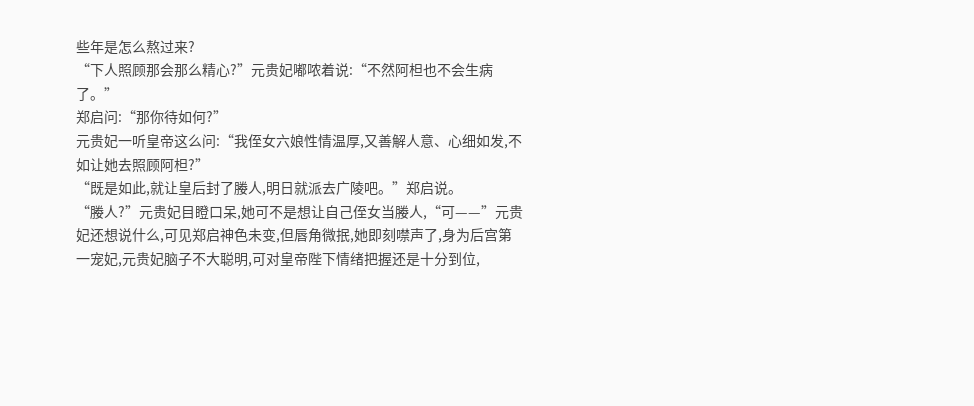些年是怎么熬过来?
“下人照顾那会那么精心?”元贵妃嘟哝着说:“不然阿柦也不会生病了。”
郑启问:“那你待如何?”
元贵妃一听皇帝这么问:“我侄女六娘性情温厚,又善解人意、心细如发,不如让她去照顾阿柦?”
“既是如此,就让皇后封了媵人,明日就派去广陵吧。”郑启说。
“媵人?”元贵妃目瞪口呆,她可不是想让自己侄女当媵人,“可——”元贵妃还想说什么,可见郑启神色未变,但唇角微抿,她即刻噤声了,身为后宫第一宠妃,元贵妃脑子不大聪明,可对皇帝陛下情绪把握还是十分到位,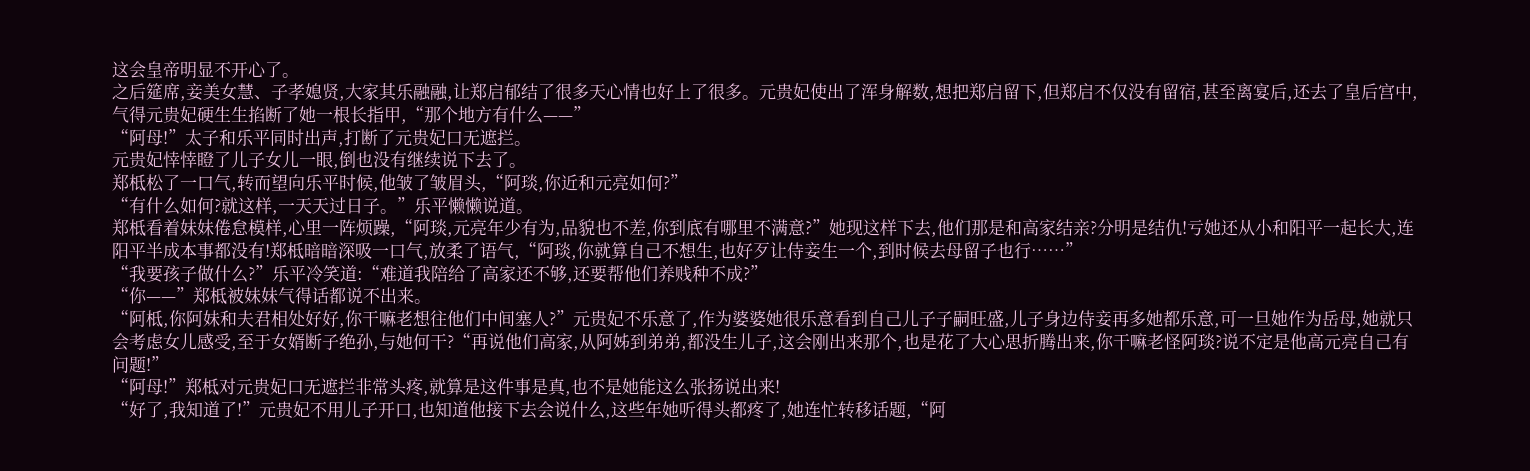这会皇帝明显不开心了。
之后筵席,妾美女慧、子孝媳贤,大家其乐融融,让郑启郁结了很多天心情也好上了很多。元贵妃使出了浑身解数,想把郑启留下,但郑启不仅没有留宿,甚至离宴后,还去了皇后宫中,气得元贵妃硬生生掐断了她一根长指甲,“那个地方有什么——”
“阿母!”太子和乐平同时出声,打断了元贵妃口无遮拦。
元贵妃悻悻瞪了儿子女儿一眼,倒也没有继续说下去了。
郑柢松了一口气,转而望向乐平时候,他皱了皱眉头,“阿琰,你近和元亮如何?”
“有什么如何?就这样,一天天过日子。”乐平懒懒说道。
郑柢看着妹妹倦怠模样,心里一阵烦躁,“阿琰,元亮年少有为,品貌也不差,你到底有哪里不满意?”她现这样下去,他们那是和高家结亲?分明是结仇!亏她还从小和阳平一起长大,连阳平半成本事都没有!郑柢暗暗深吸一口气,放柔了语气,“阿琰,你就算自己不想生,也好歹让侍妾生一个,到时候去母留子也行……”
“我要孩子做什么?”乐平冷笑道:“难道我陪给了高家还不够,还要帮他们养贱种不成?”
“你——”郑柢被妹妹气得话都说不出来。
“阿柢,你阿妹和夫君相处好好,你干嘛老想往他们中间塞人?”元贵妃不乐意了,作为婆婆她很乐意看到自己儿子子嗣旺盛,儿子身边侍妾再多她都乐意,可一旦她作为岳母,她就只会考虑女儿感受,至于女婿断子绝孙,与她何干?“再说他们高家,从阿姊到弟弟,都没生儿子,这会刚出来那个,也是花了大心思折腾出来,你干嘛老怪阿琰?说不定是他高元亮自己有问题!”
“阿母!”郑柢对元贵妃口无遮拦非常头疼,就算是这件事是真,也不是她能这么张扬说出来!
“好了,我知道了!”元贵妃不用儿子开口,也知道他接下去会说什么,这些年她听得头都疼了,她连忙转移话题,“阿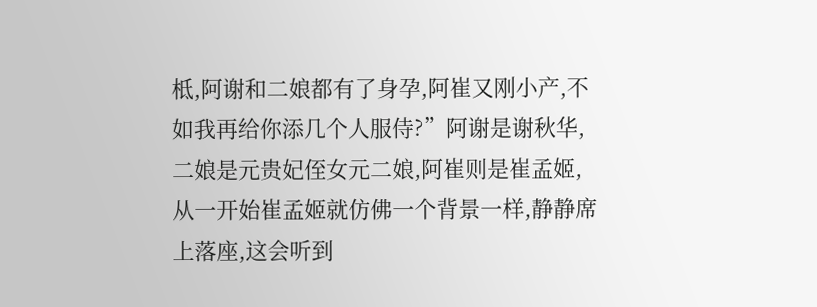柢,阿谢和二娘都有了身孕,阿崔又刚小产,不如我再给你添几个人服侍?”阿谢是谢秋华,二娘是元贵妃侄女元二娘,阿崔则是崔孟姬,从一开始崔孟姬就仿佛一个背景一样,静静席上落座,这会听到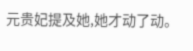元贵妃提及她,她才动了动。